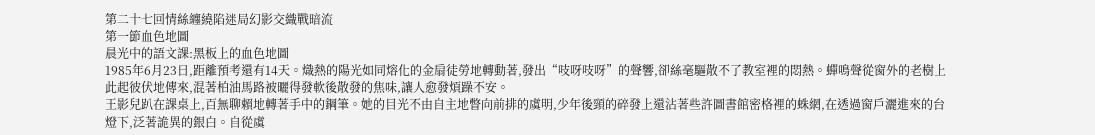第二十七回情絲纏繞陷迷局幻影交織戰暗流
第一節血色地圖
晨光中的語文課:黑板上的血色地圖
1985年6月23日,距離預考還有14天。熾熱的陽光如同熔化的金扇徒勞地轉動著,發出“吱呀吱呀”的聲響,卻絲毫驅散不了教室裡的悶熱。蟬鳴聲從窗外的老樹上此起彼伏地傳來,混著柏油馬路被曬得發軟後散發的焦味,讓人愈發煩躁不安。
王影兒趴在課桌上,百無聊賴地轉著手中的鋼筆。她的目光不由自主地瞥向前排的虞明,少年後頸的碎發上還沾著些許圖書館密格裡的蛛網,在透過窗戶灑進來的台燈下,泛著詭異的銀白。自從虞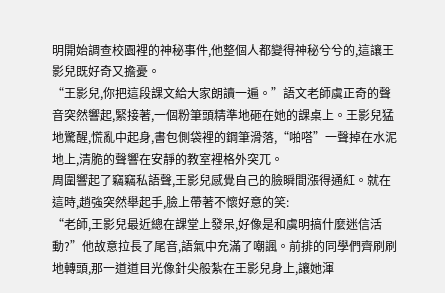明開始調查校園裡的神秘事件,他整個人都變得神秘兮兮的,這讓王影兒既好奇又擔憂。
“王影兒,你把這段課文給大家朗讀一遍。”語文老師虞正奇的聲音突然響起,緊接著,一個粉筆頭精準地砸在她的課桌上。王影兒猛地驚醒,慌亂中起身,書包側袋裡的鋼筆滑落,“啪嗒”一聲掉在水泥地上,清脆的聲響在安靜的教室裡格外突兀。
周圍響起了竊竊私語聲,王影兒感覺自己的臉瞬間漲得通紅。就在這時,趙強突然舉起手,臉上帶著不懷好意的笑:
“老師,王影兒最近總在課堂上發呆,好像是和虞明搞什麼迷信活動?”他故意拉長了尾音,語氣中充滿了嘲諷。前排的同學們齊刷刷地轉頭,那一道道目光像針尖般紮在王影兒身上,讓她渾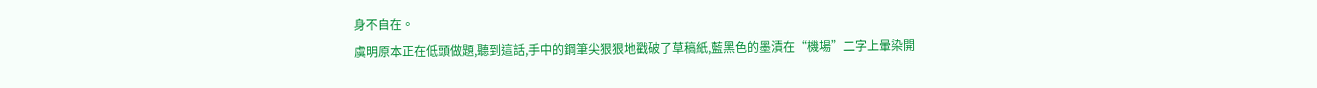身不自在。
虞明原本正在低頭做題,聽到這話,手中的鋼筆尖狠狠地戳破了草稿紙,藍黑色的墨漬在“機場”二字上暈染開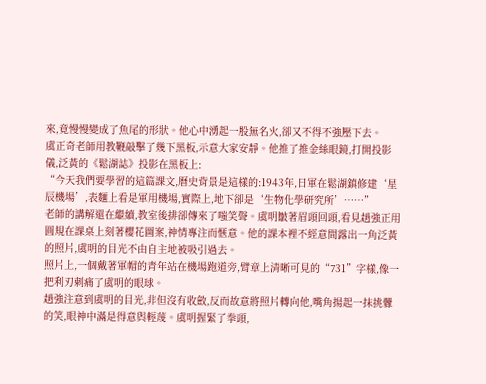來,竟慢慢變成了魚尾的形狀。他心中湧起一股無名火,卻又不得不強壓下去。
虞正奇老師用教鞭敲擊了幾下黑板,示意大家安靜。他推了推金絲眼鏡,打開投影儀,泛黃的《鬆湖誌》投影在黑板上:
“今天我們要學習的這篇課文,曆史背景是這樣的:1943年,日軍在鬆湖鎮修建‘星辰機場’,表麵上看是軍用機場,實際上,地下卻是‘生物化學研究所’……”
老師的講解還在繼續,教室後排卻傳來了嗤笑聲。虞明皺著眉頭回頭,看見趙強正用圓規在課桌上刻著櫻花圖案,神情專注而愜意。他的課本裡不經意間露出一角泛黃的照片,虞明的目光不由自主地被吸引過去。
照片上,一個戴著軍帽的青年站在機場跑道旁,臂章上清晰可見的“731”字樣,像一把利刃刺痛了虞明的眼球。
趙強注意到虞明的目光,非但沒有收斂,反而故意將照片轉向他,嘴角揚起一抹挑釁的笑,眼神中滿是得意與輕蔑。虞明握緊了拳頭,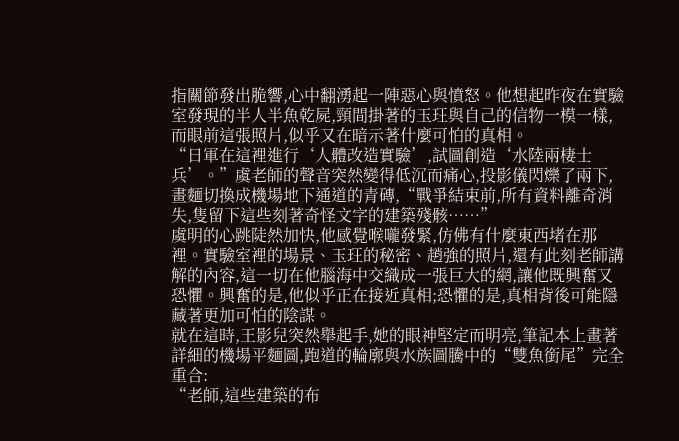指關節發出脆響,心中翻湧起一陣惡心與憤怒。他想起昨夜在實驗室發現的半人半魚乾屍,頸間掛著的玉玨與自己的信物一模一樣,而眼前這張照片,似乎又在暗示著什麼可怕的真相。
“日軍在這裡進行‘人體改造實驗’,試圖創造‘水陸兩棲士兵’。”虞老師的聲音突然變得低沉而痛心,投影儀閃爍了兩下,畫麵切換成機場地下通道的青磚,“戰爭結束前,所有資料離奇消失,隻留下這些刻著奇怪文字的建築殘骸……”
虞明的心跳陡然加快,他感覺喉嚨發緊,仿佛有什麼東西堵在那裡。實驗室裡的場景、玉玨的秘密、趙強的照片,還有此刻老師講解的內容,這一切在他腦海中交織成一張巨大的網,讓他既興奮又恐懼。興奮的是,他似乎正在接近真相;恐懼的是,真相背後可能隱藏著更加可怕的陰謀。
就在這時,王影兒突然舉起手,她的眼神堅定而明亮,筆記本上畫著詳細的機場平麵圖,跑道的輪廓與水族圖騰中的“雙魚銜尾”完全重合:
“老師,這些建築的布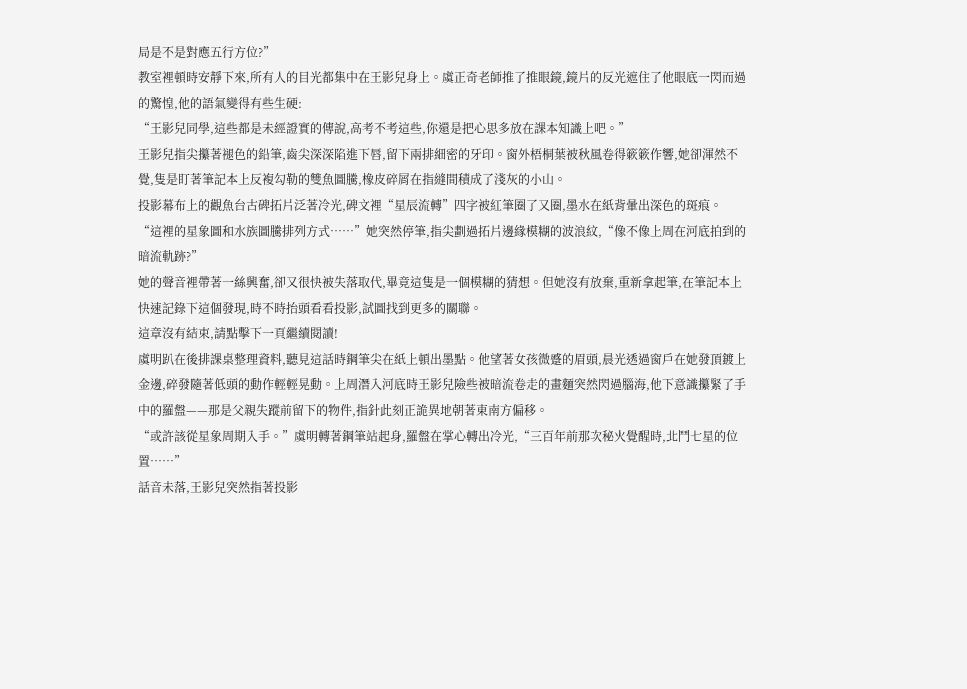局是不是對應五行方位?”
教室裡頓時安靜下來,所有人的目光都集中在王影兒身上。虞正奇老師推了推眼鏡,鏡片的反光遮住了他眼底一閃而過的驚惶,他的語氣變得有些生硬:
“王影兒同學,這些都是未經證實的傳說,高考不考這些,你還是把心思多放在課本知識上吧。”
王影兒指尖攥著褪色的鉛筆,齒尖深深陷進下唇,留下兩排細密的牙印。窗外梧桐葉被秋風卷得簌簌作響,她卻渾然不覺,隻是盯著筆記本上反複勾勒的雙魚圖騰,橡皮碎屑在指縫間積成了淺灰的小山。
投影幕布上的觀魚台古碑拓片泛著冷光,碑文裡“星辰流轉”四字被紅筆圈了又圈,墨水在紙背暈出深色的斑痕。
“這裡的星象圖和水族圖騰排列方式……”她突然停筆,指尖劃過拓片邊緣模糊的波浪紋,“像不像上周在河底拍到的暗流軌跡?”
她的聲音裡帶著一絲興奮,卻又很快被失落取代,畢竟這隻是一個模糊的猜想。但她沒有放棄,重新拿起筆,在筆記本上快速記錄下這個發現,時不時抬頭看看投影,試圖找到更多的關聯。
這章沒有結束,請點擊下一頁繼續閱讀!
虞明趴在後排課桌整理資料,聽見這話時鋼筆尖在紙上頓出墨點。他望著女孩微蹙的眉頭,晨光透過窗戶在她發頂鍍上金邊,碎發隨著低頭的動作輕輕晃動。上周潛入河底時王影兒險些被暗流卷走的畫麵突然閃過腦海,他下意識攥緊了手中的羅盤——那是父親失蹤前留下的物件,指針此刻正詭異地朝著東南方偏移。
“或許該從星象周期入手。”虞明轉著鋼筆站起身,羅盤在掌心轉出冷光,“三百年前那次秘火覺醒時,北鬥七星的位置……”
話音未落,王影兒突然指著投影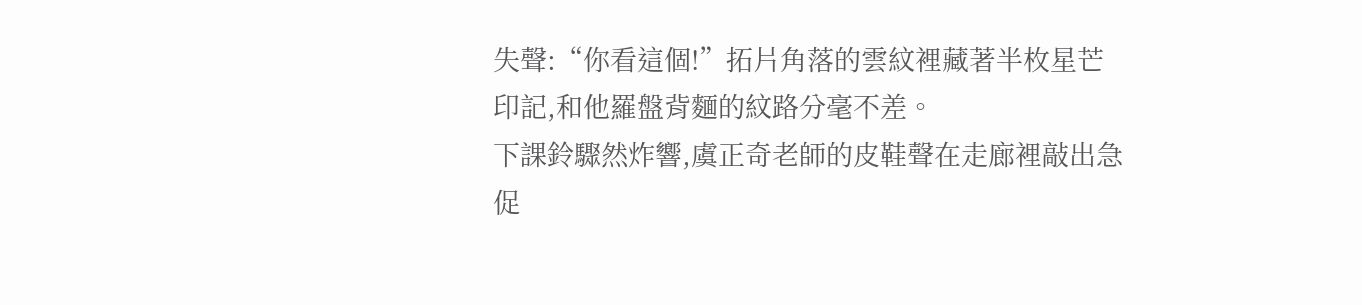失聲:“你看這個!”拓片角落的雲紋裡藏著半枚星芒印記,和他羅盤背麵的紋路分毫不差。
下課鈴驟然炸響,虞正奇老師的皮鞋聲在走廊裡敲出急促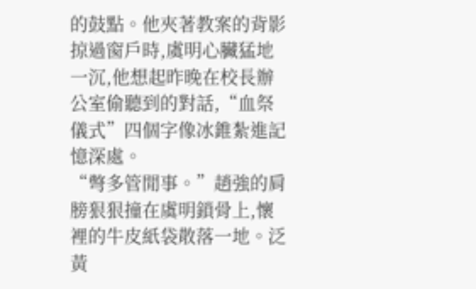的鼓點。他夾著教案的背影掠過窗戶時,虞明心臟猛地一沉,他想起昨晚在校長辦公室偷聽到的對話,“血祭儀式”四個字像冰錐紮進記憶深處。
“彆多管閒事。”趙強的肩膀狠狠撞在虞明鎖骨上,懷裡的牛皮紙袋散落一地。泛黃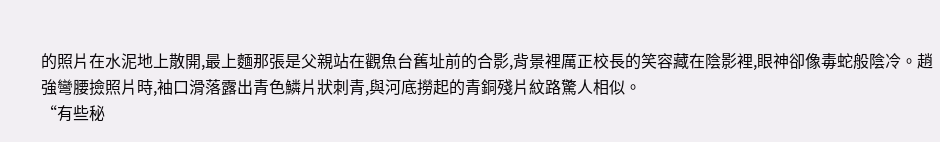的照片在水泥地上散開,最上麵那張是父親站在觀魚台舊址前的合影,背景裡厲正校長的笑容藏在陰影裡,眼神卻像毒蛇般陰冷。趙強彎腰撿照片時,袖口滑落露出青色鱗片狀刺青,與河底撈起的青銅殘片紋路驚人相似。
“有些秘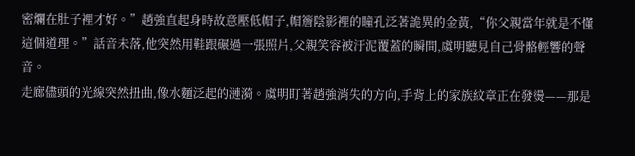密爛在肚子裡才好。”趙強直起身時故意壓低帽子,帽簷陰影裡的瞳孔泛著詭異的金黃,“你父親當年就是不懂這個道理。”話音未落,他突然用鞋跟碾過一張照片,父親笑容被汙泥覆蓋的瞬間,虞明聽見自己骨骼輕響的聲音。
走廊儘頭的光線突然扭曲,像水麵泛起的漣漪。虞明盯著趙強消失的方向,手背上的家族紋章正在發燙——那是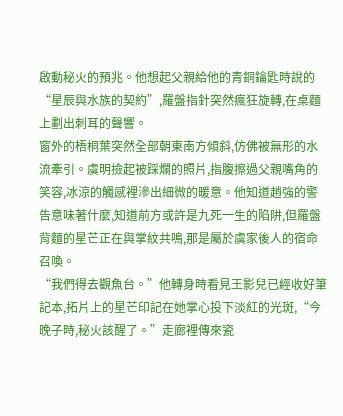啟動秘火的預兆。他想起父親給他的青銅鑰匙時說的“星辰與水族的契約”,羅盤指針突然瘋狂旋轉,在桌麵上劃出刺耳的聲響。
窗外的梧桐葉突然全部朝東南方傾斜,仿佛被無形的水流牽引。虞明撿起被踩爛的照片,指腹擦過父親嘴角的笑容,冰涼的觸感裡滲出細微的暖意。他知道趙強的警告意味著什麼,知道前方或許是九死一生的陷阱,但羅盤背麵的星芒正在與掌紋共鳴,那是屬於虞家後人的宿命召喚。
“我們得去觀魚台。”他轉身時看見王影兒已經收好筆記本,拓片上的星芒印記在她掌心投下淡紅的光斑,“今晚子時,秘火該醒了。”走廊裡傳來瓷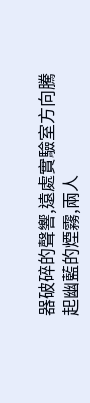器破碎的聲響,遠處實驗室方向騰起幽藍的煙霧,兩人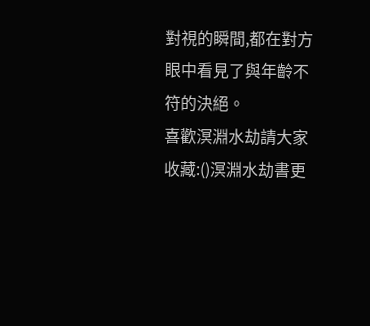對視的瞬間,都在對方眼中看見了與年齡不符的決絕。
喜歡溟淵水劫請大家收藏:()溟淵水劫書更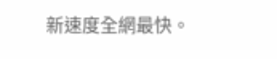新速度全網最快。